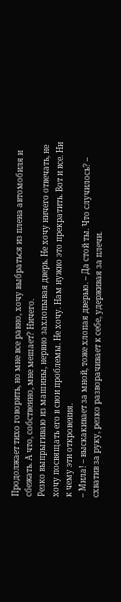Продолжает тихо говорить, но мне все равно, хочу выбраться из плена автомобиля и сбежать. А что, собственно, мне мешает? Ничего.
Резко выпрыгиваю из машины, нервно захлопывая дверь. Не хочу ничего отвечать, не хочу посвящать его в свои проблемы. Не хочу. Нам нужно это прекратить. Вот и все. Ни к чему эти откровения.
– Мила! – выскакивает за мной, тоже хлопая дверью. – Да стой ты. Что случилось? – схватив за руку, резко разворачивает к себе, удерживая за плечи.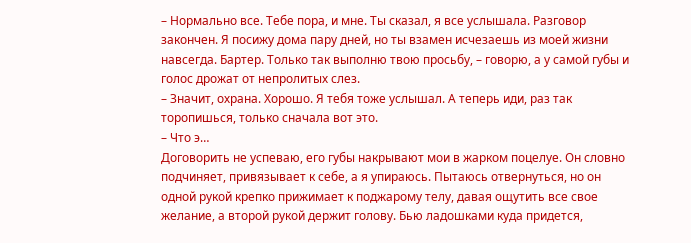– Нормально все. Тебе пора, и мне. Ты сказал, я все услышала. Разговор закончен. Я посижу дома пару дней, но ты взамен исчезаешь из моей жизни навсегда. Бартер. Только так выполню твою просьбу, – говорю, а у самой губы и голос дрожат от непролитых слез.
– Значит, охрана. Хорошо. Я тебя тоже услышал. А теперь иди, раз так торопишься, только сначала вот это.
– Что э…
Договорить не успеваю, его губы накрывают мои в жарком поцелуе. Он словно подчиняет, привязывает к себе, а я упираюсь. Пытаюсь отвернуться, но он одной рукой крепко прижимает к поджарому телу, давая ощутить все свое желание, а второй рукой держит голову. Бью ладошками куда придется,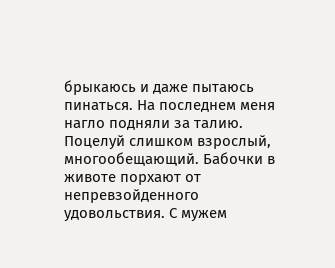брыкаюсь и даже пытаюсь пинаться. На последнем меня нагло подняли за талию.
Поцелуй слишком взрослый, многообещающий. Бабочки в животе порхают от непревзойденного удовольствия. С мужем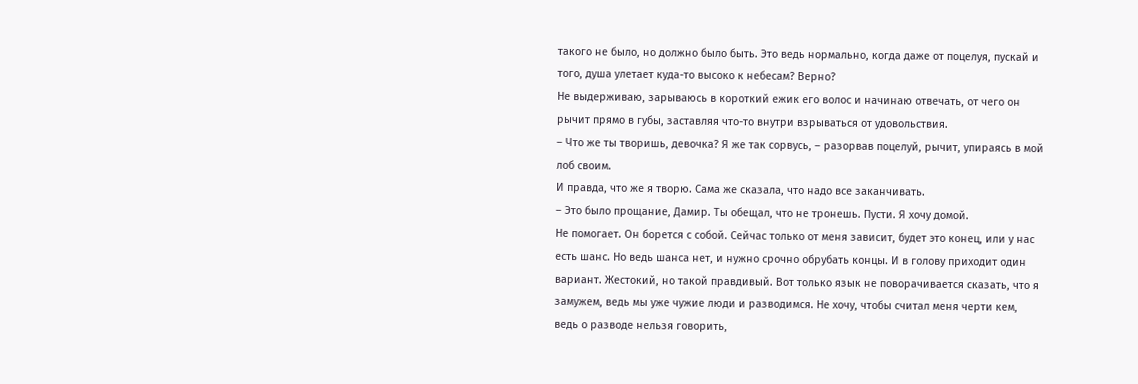такого не было, но должно было быть. Это ведь нормально, когда даже от поцелуя, пускай и того, душа улетает куда-то высоко к небесам? Верно?
Не выдерживаю, зарываюсь в короткий ежик его волос и начинаю отвечать, от чего он рычит прямо в губы, заставляя что-то внутри взрываться от удовольствия.
– Что же ты творишь, девочка? Я же так сорвусь, – разорвав поцелуй, рычит, упираясь в мой лоб своим.
И правда, что же я творю. Сама же сказала, что надо все заканчивать.
– Это было прощание, Дамир. Ты обещал, что не тронешь. Пусти. Я хочу домой.
Не помогает. Он борется с собой. Сейчас только от меня зависит, будет это конец, или у нас есть шанс. Но ведь шанса нет, и нужно срочно обрубать концы. И в голову приходит один вариант. Жестокий, но такой правдивый. Вот только язык не поворачивается сказать, что я замужем, ведь мы уже чужие люди и разводимся. Не хочу, чтобы считал меня черти кем, ведь о разводе нельзя говорить,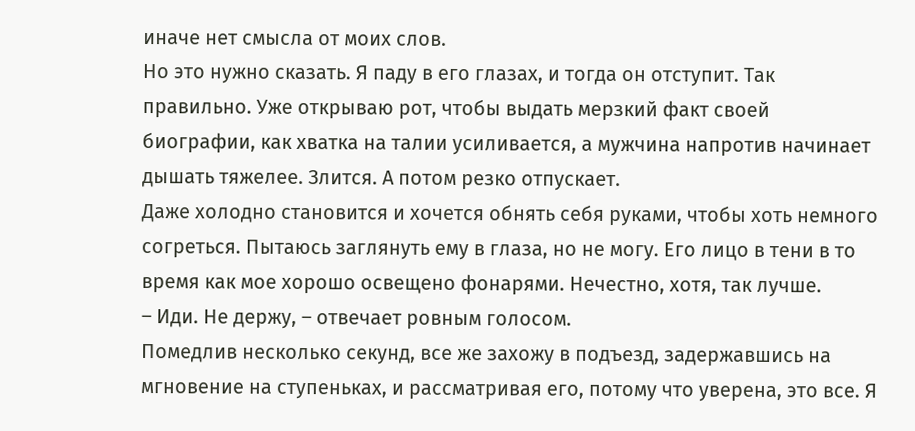иначе нет смысла от моих слов.
Но это нужно сказать. Я паду в его глазах, и тогда он отступит. Так правильно. Уже открываю рот, чтобы выдать мерзкий факт своей биографии, как хватка на талии усиливается, а мужчина напротив начинает дышать тяжелее. Злится. А потом резко отпускает.
Даже холодно становится и хочется обнять себя руками, чтобы хоть немного согреться. Пытаюсь заглянуть ему в глаза, но не могу. Его лицо в тени в то время как мое хорошо освещено фонарями. Нечестно, хотя, так лучше.
– Иди. Не держу, – отвечает ровным голосом.
Помедлив несколько секунд, все же захожу в подъезд, задержавшись на мгновение на ступеньках, и рассматривая его, потому что уверена, это все. Я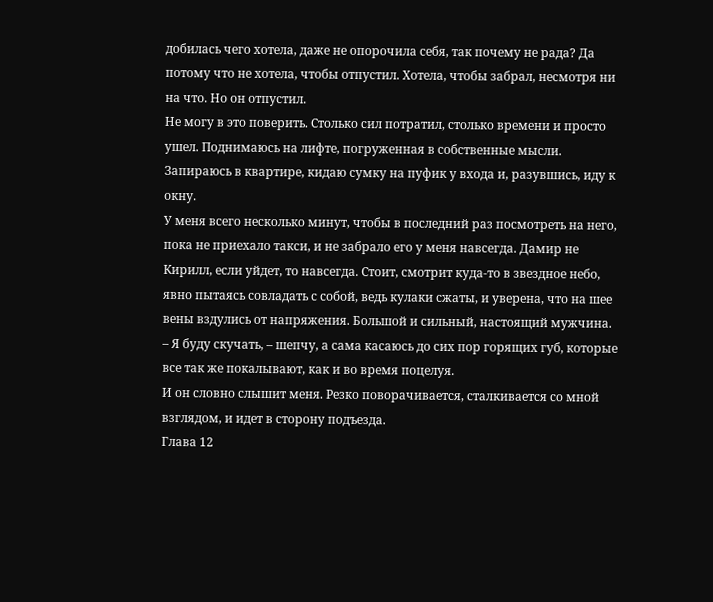добилась чего хотела, даже не опорочила себя, так почему не рада? Да потому что не хотела, чтобы отпустил. Хотела, чтобы забрал, несмотря ни на что. Но он отпустил.
Не могу в это поверить. Столько сил потратил, столько времени и просто ушел. Поднимаюсь на лифте, погруженная в собственные мысли. Запираюсь в квартире, кидаю сумку на пуфик у входа и, разувшись, иду к окну.
У меня всего несколько минут, чтобы в последний раз посмотреть на него, пока не приехало такси, и не забрало его у меня навсегда. Дамир не Кирилл, если уйдет, то навсегда. Стоит, смотрит куда-то в звездное небо, явно пытаясь совладать с собой, ведь кулаки сжаты, и уверена, что на шее вены вздулись от напряжения. Большой и сильный, настоящий мужчина.
– Я буду скучать, – шепчу, а сама касаюсь до сих пор горящих губ, которые все так же покалывают, как и во время поцелуя.
И он словно слышит меня. Резко поворачивается, сталкивается со мной взглядом, и идет в сторону подъезда.
Глава 12